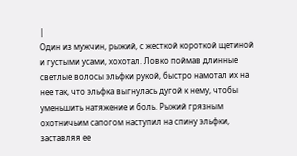|
Один из мужчин, рыжий, с жесткой короткой щетиной и густыми усами, хохотал. Ловко поймав длинные светлые волосы эльфки рукой, быстро намотал их на нее так, что эльфка выгнулась дугой к нему, чтобы уменьшить натяжение и боль. Рыжий грязным охотничьим сапогом наступил на спину эльфки, заставляя ее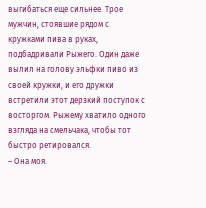выгибаться еще сильнее. Трое мужчин, стоявшие рядом с кружками пива в руках, подбадривали Рыжего. Один даже вылил на голову эльфки пиво из своей кружки, и его дружки встретили этот дерзкий поступок с восторгом. Рыжему хватило одного взгляда на смельчака, чтобы тот быстро ретировался.
– Она моя.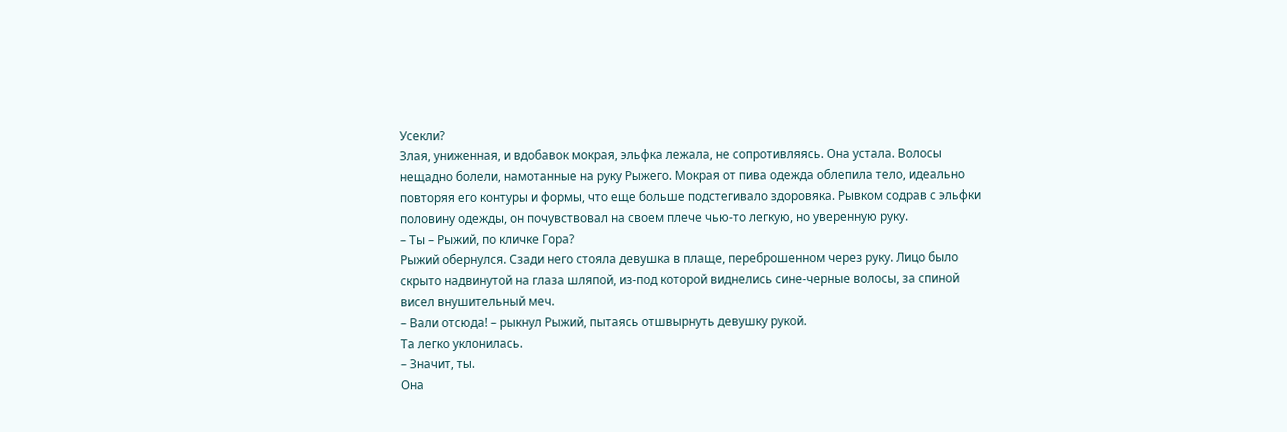Усекли?
Злая, униженная, и вдобавок мокрая, эльфка лежала, не сопротивляясь. Она устала. Волосы нещадно болели, намотанные на руку Рыжего. Мокрая от пива одежда облепила тело, идеально повторяя его контуры и формы, что еще больше подстегивало здоровяка. Рывком содрав с эльфки половину одежды, он почувствовал на своем плече чью-то легкую, но уверенную руку.
– Ты – Рыжий, по кличке Гора?
Рыжий обернулся. Сзади него стояла девушка в плаще, переброшенном через руку. Лицо было скрыто надвинутой на глаза шляпой, из-под которой виднелись сине-черные волосы, за спиной висел внушительный меч.
– Вали отсюда! – рыкнул Рыжий, пытаясь отшвырнуть девушку рукой.
Та легко уклонилась.
– Значит, ты.
Она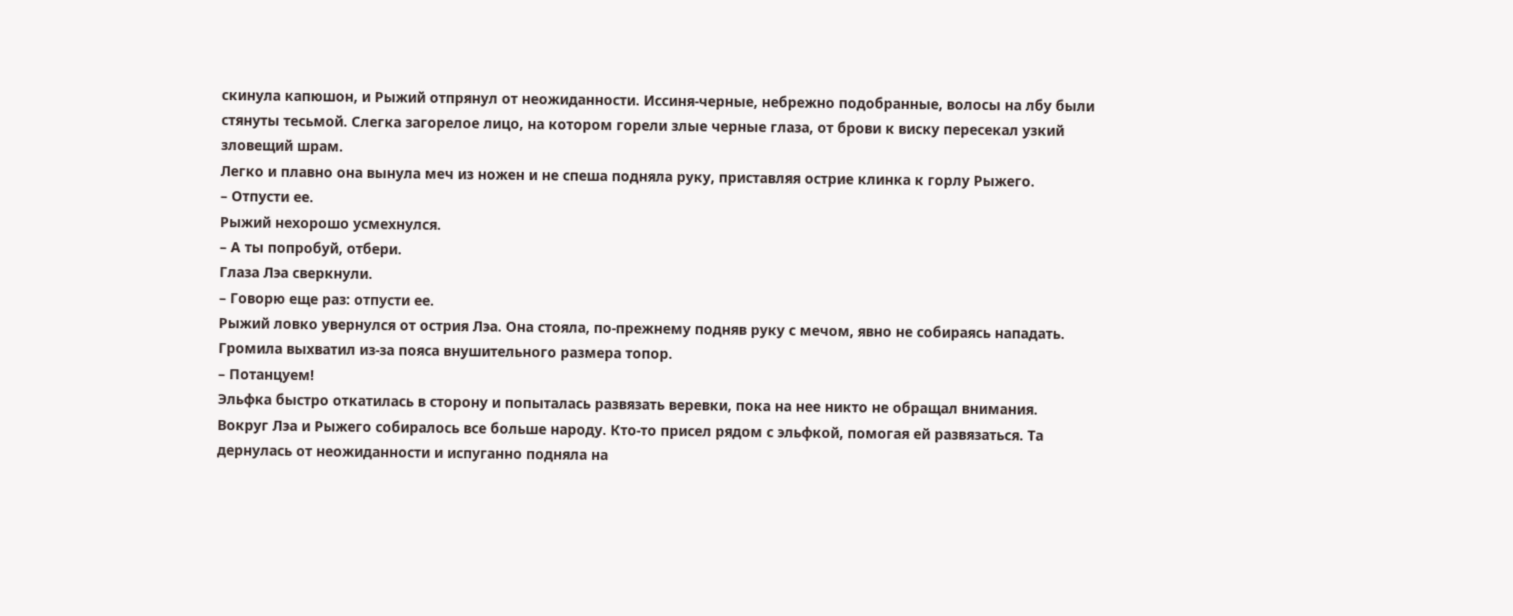скинула капюшон, и Рыжий отпрянул от неожиданности. Иссиня-черные, небрежно подобранные, волосы на лбу были стянуты тесьмой. Слегка загорелое лицо, на котором горели злые черные глаза, от брови к виску пересекал узкий зловещий шрам.
Легко и плавно она вынула меч из ножен и не спеша подняла руку, приставляя острие клинка к горлу Рыжего.
– Отпусти ее.
Рыжий нехорошо усмехнулся.
– А ты попробуй, отбери.
Глаза Лэа сверкнули.
– Говорю еще раз: отпусти ее.
Рыжий ловко увернулся от острия Лэа. Она стояла, по-прежнему подняв руку с мечом, явно не собираясь нападать.
Громила выхватил из-за пояса внушительного размера топор.
– Потанцуем!
Эльфка быстро откатилась в сторону и попыталась развязать веревки, пока на нее никто не обращал внимания. Вокруг Лэа и Рыжего собиралось все больше народу. Кто-то присел рядом с эльфкой, помогая ей развязаться. Та дернулась от неожиданности и испуганно подняла на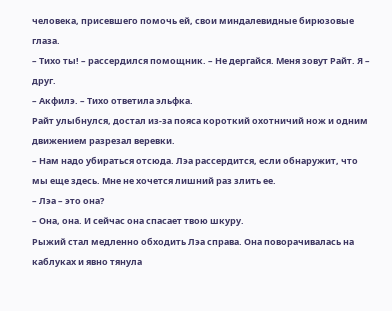человека, присевшего помочь ей, свои миндалевидные бирюзовые глаза.
– Тихо ты! – рассердился помощник. – Не дергайся. Меня зовут Райт. Я – друг.
– Акфилэ. – Тихо ответила эльфка.
Райт улыбнулся, достал из-за пояса короткий охотничий нож и одним движением разрезал веревки.
– Нам надо убираться отсюда. Лэа рассердится, если обнаружит, что мы еще здесь. Мне не хочется лишний раз злить ее.
– Лэа – это она?
– Она, она. И сейчас она спасает твою шкуру.
Рыжий стал медленно обходить Лэа справа. Она поворачивалась на каблуках и явно тянула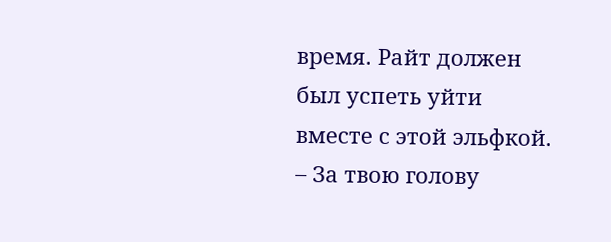время. Райт должен был успеть уйти вместе с этой эльфкой.
– За твою голову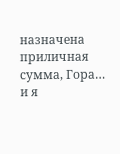назначена приличная сумма, Гора… и я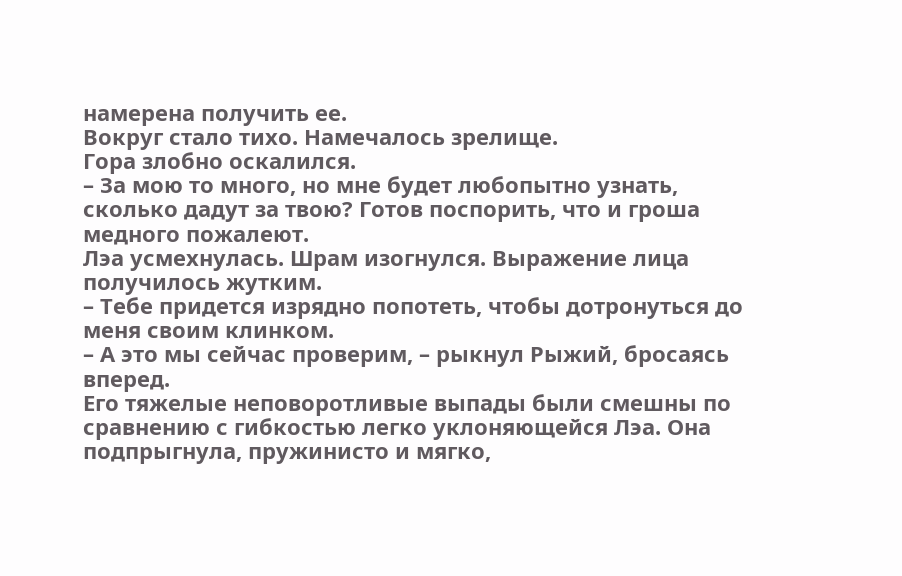намерена получить ее.
Вокруг стало тихо. Намечалось зрелище.
Гора злобно оскалился.
– За мою то много, но мне будет любопытно узнать, сколько дадут за твою? Готов поспорить, что и гроша медного пожалеют.
Лэа усмехнулась. Шрам изогнулся. Выражение лица получилось жутким.
– Тебе придется изрядно попотеть, чтобы дотронуться до меня своим клинком.
– А это мы сейчас проверим, – рыкнул Рыжий, бросаясь вперед.
Его тяжелые неповоротливые выпады были смешны по сравнению с гибкостью легко уклоняющейся Лэа. Она подпрыгнула, пружинисто и мягко,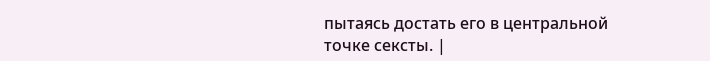пытаясь достать его в центральной точке сексты. |